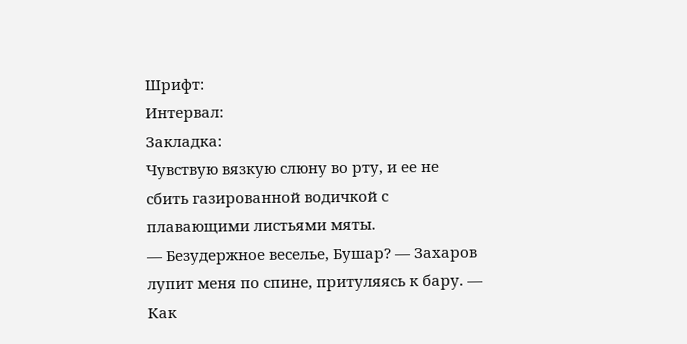Шрифт:
Интервал:
Закладка:
Чувствую вязкую слюну во рту, и ее не сбить газированной водичкой с плавающими листьями мяты.
— Безудержное веселье, Бушар? — Захаров лупит меня по спине, притуляясь к бару. — Как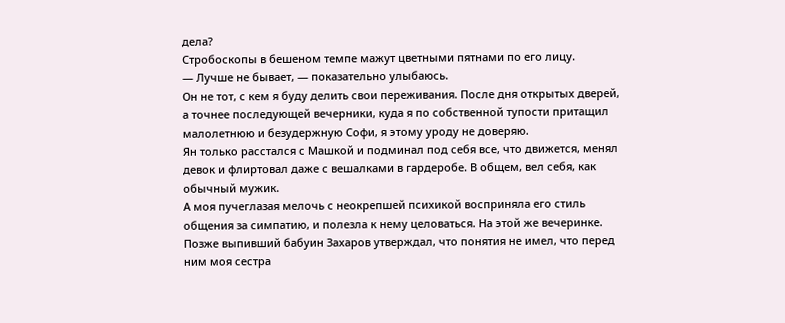дела?
Стробоскопы в бешеном темпе мажут цветными пятнами по его лицу.
— Лучше не бывает, — показательно улыбаюсь.
Он не тот, с кем я буду делить свои переживания. После дня открытых дверей, а точнее последующей вечерники, куда я по собственной тупости притащил малолетнюю и безудержную Софи, я этому уроду не доверяю.
Ян только расстался с Машкой и подминал под себя все, что движется, менял девок и флиртовал даже с вешалками в гардеробе. В общем, вел себя, как обычный мужик.
А моя пучеглазая мелочь с неокрепшей психикой восприняла его стиль общения за симпатию, и полезла к нему целоваться. На этой же вечеринке.
Позже выпивший бабуин Захаров утверждал, что понятия не имел, что перед ним моя сестра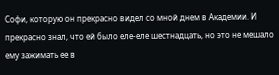Софи, которую он прекрасно видел со мной днем в Академии. И прекрасно знал, что ей было еле-еле шестнадцать, но это не мешало ему зажимать ее в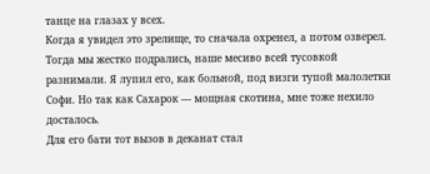танце на глазах у всех.
Когда я увидел это зрелище, то сначала охренел, а потом озверел.
Тогда мы жестко подрались, наше месиво всей тусовкой разнимали. Я лупил его, как больной, под визги тупой малолетки Софи. Но так как Сахарок — мощная скотина, мне тоже нехило досталось.
Для его бати тот вызов в деканат стал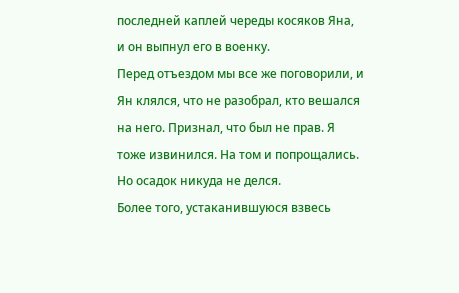последней каплей череды косяков Яна, и он выпнул его в военку.
Перед отъездом мы все же поговорили, и Ян клялся, что не разобрал, кто вешался на него. Признал, что был не прав. Я тоже извинился. На том и попрощались. Но осадок никуда не делся.
Более того, устаканившуюся взвесь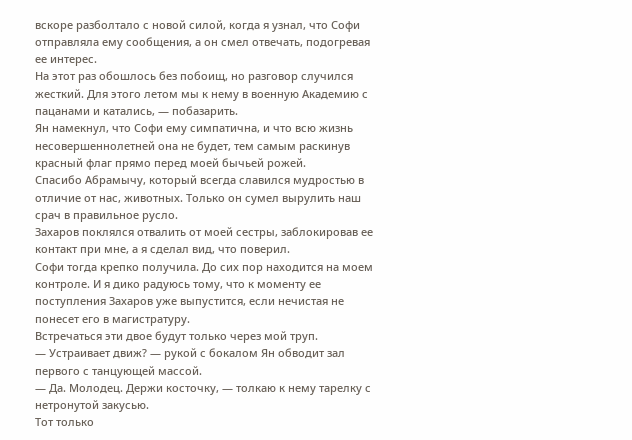вскоре разболтало с новой силой, когда я узнал, что Софи отправляла ему сообщения, а он смел отвечать, подогревая ее интерес.
На этот раз обошлось без побоищ, но разговор случился жесткий. Для этого летом мы к нему в военную Академию с пацанами и катались, — побазарить.
Ян намекнул, что Софи ему симпатична, и что всю жизнь несовершеннолетней она не будет, тем самым раскинув красный флаг прямо перед моей бычьей рожей.
Спасибо Абрамычу, который всегда славился мудростью в отличие от нас, животных. Только он сумел вырулить наш срач в правильное русло.
Захаров поклялся отвалить от моей сестры, заблокировав ее контакт при мне, а я сделал вид, что поверил.
Софи тогда крепко получила. До сих пор находится на моем контроле. И я дико радуюсь тому, что к моменту ее поступления Захаров уже выпустится, если нечистая не понесет его в магистратуру.
Встречаться эти двое будут только через мой труп.
— Устраивает движ? — рукой с бокалом Ян обводит зал первого с танцующей массой.
— Да. Молодец. Держи косточку, — толкаю к нему тарелку с нетронутой закусью.
Тот только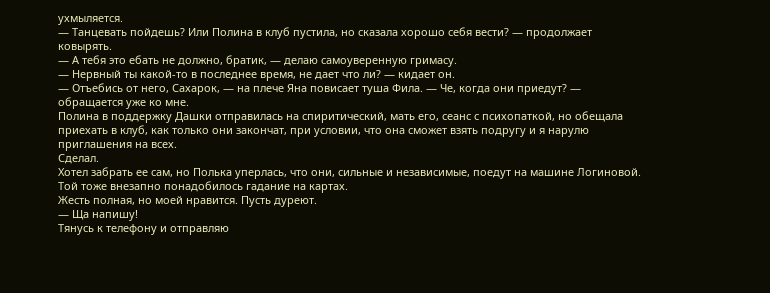ухмыляется.
— Танцевать пойдешь? Или Полина в клуб пустила, но сказала хорошо себя вести? — продолжает ковырять.
— А тебя это ебать не должно, братик, — делаю самоуверенную гримасу.
— Нервный ты какой-то в последнее время, не дает что ли? — кидает он.
— Отъебись от него, Сахарок, — на плече Яна повисает туша Фила. — Че, когда они приедут? — обращается уже ко мне.
Полина в поддержку Дашки отправилась на спиритический, мать его, сеанс с психопаткой, но обещала приехать в клуб, как только они закончат, при условии, что она сможет взять подругу и я нарулю приглашения на всех.
Сделал.
Хотел забрать ее сам, но Полька уперлась, что они, сильные и независимые, поедут на машине Логиновой. Той тоже внезапно понадобилось гадание на картах.
Жесть полная, но моей нравится. Пусть дуреют.
— Ща напишу!
Тянусь к телефону и отправляю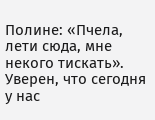Полине: «Пчела, лети сюда, мне некого тискать».
Уверен, что сегодня у нас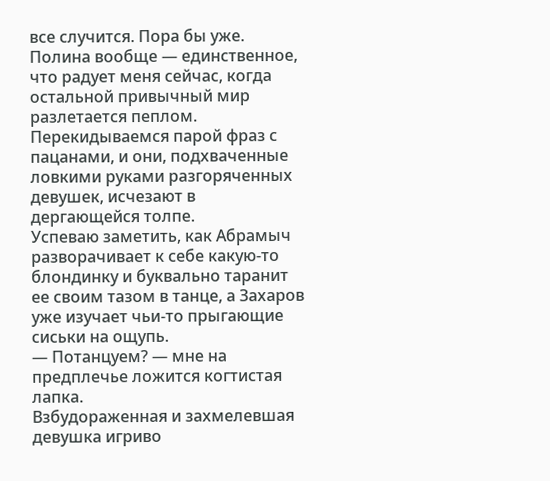все случится. Пора бы уже. Полина вообще — единственное, что радует меня сейчас, когда остальной привычный мир разлетается пеплом.
Перекидываемся парой фраз с пацанами, и они, подхваченные ловкими руками разгоряченных девушек, исчезают в дергающейся толпе.
Успеваю заметить, как Абрамыч разворачивает к себе какую-то блондинку и буквально таранит ее своим тазом в танце, а Захаров уже изучает чьи-то прыгающие сиськи на ощупь.
— Потанцуем? — мне на предплечье ложится когтистая лапка.
Взбудораженная и захмелевшая девушка игриво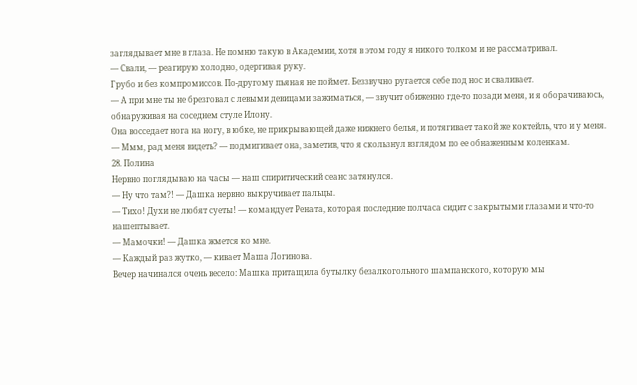заглядывает мне в глаза. Не помню такую в Академии, хотя в этом году я никого толком и не рассматривал.
— Свали, — реагирую холодно, одергивая руку.
Грубо и без компромиссов. По-другому пьяная не поймет. Беззвучно ругается себе под нос и сваливает.
— А при мне ты не брезговал с левыми девицами зажиматься, — звучит обиженно где-то позади меня, и я оборачиваюсь, обнаруживая на соседнем стуле Илону.
Она восседает нога на ногу, в юбке, не прикрывающей даже нижнего белья, и потягивает такой же коктейль, что и у меня.
— Ммм, рад меня видеть? — подмигивает она, заметив, что я скользнул взглядом по ее обнаженным коленкам.
28. Полина
Нервно поглядываю на часы — наш спиритический сеанс затянулся.
— Ну что там?! — Дашка нервно выкручивает пальцы.
— Тихо! Духи не любят суеты! — командует Рената, которая последние полчаса сидит с закрытыми глазами и что-то нашептывает.
— Мамочки! — Дашка жмется ко мне.
— Каждый раз жутко, — кивает Маша Логинова.
Вечер начинался очень весело: Машка притащила бутылку безалкогольного шампанского, которую мы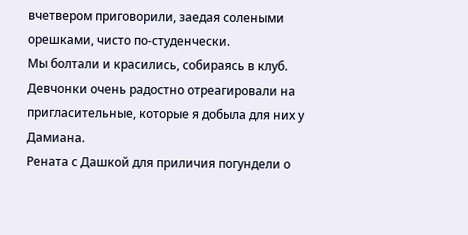вчетвером приговорили, заедая солеными орешками, чисто по-студенчески.
Мы болтали и красились, собираясь в клуб. Девчонки очень радостно отреагировали на пригласительные, которые я добыла для них у Дамиана.
Рената с Дашкой для приличия погундели о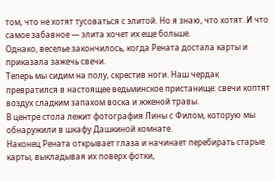том, что не хотят тусоваться с элитой. Но я знаю, что хотят. И что самое забавное — элита хочет их еще больше.
Однако, веселье закончилось, когда Рената достала карты и приказала зажечь свечи.
Теперь мы сидим на полу, скрестив ноги. Наш чердак превратился в настоящее ведьминское пристанище: свечи коптят воздух сладким запахом воска и жженой травы.
В центре стола лежит фотография Лины с Филом, которую мы обнаружили в шкафу Дашкиной комнате.
Наконец Рената открывает глаза и начинает перебирать старые карты, выкладывая их поверх фотки,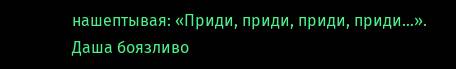нашептывая: «Приди, приди, приди, приди…».
Даша боязливо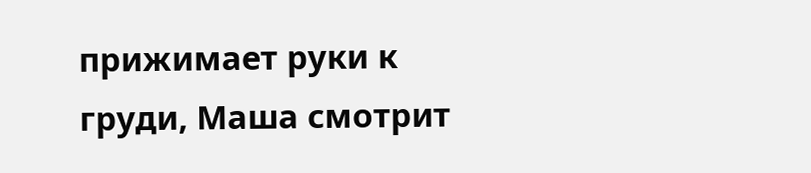прижимает руки к груди, Маша смотрит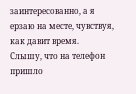заинтересованно, а я ерзаю на месте, чувствуя, как давит время.
Слышу, что на телефон пришло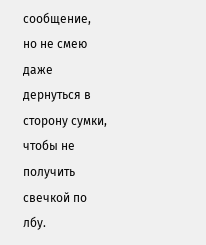сообщение, но не смею даже дернуться в сторону сумки, чтобы не получить свечкой по лбу.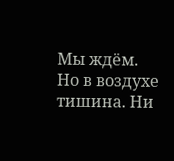Мы ждём.
Но в воздухе тишина. Ни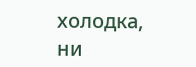холодка, ни